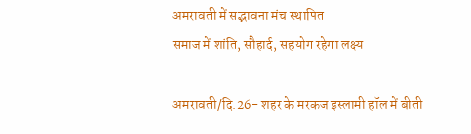अमरावती में सद्भावना मंच स्थापित
समाज में शांति, सौहार्द, सहयोग रहेगा लक्ष्य

अमरावती/दि.26- शहर के मरकज इस्लामी हॉल में बीती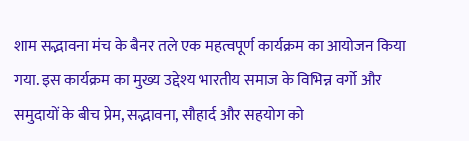शाम सद्भावना मंच के बैनर तले एक महत्वपूर्ण कार्यक्रम का आयोजन किया गया. इस कार्यक्रम का मुख्य उद्देश्य भारतीय समाज के विभिन्न वर्गो और समुदायों के बीच प्रेम, सद्भावना, सौहार्द और सहयोग को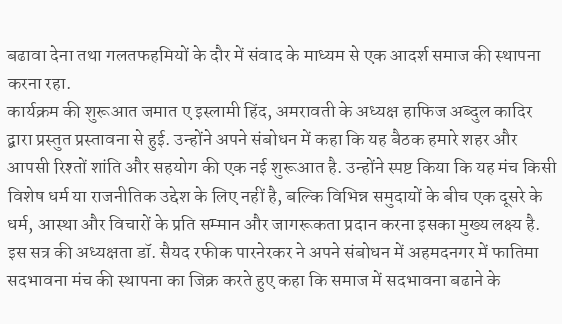बढावा देना तथा गलतफहमियों के दौर में संवाद के माध्यम से एक आदर्श समाज की स्थापना करना रहा.
कार्यक्रम की शुरूआत जमात ए इस्लामी हिंद, अमरावती के अध्यक्ष हाफिज अब्दुल कादिर द्बारा प्रस्तुत प्रस्तावना से हुई. उन्होंने अपने संबोधन में कहा कि यह बैठक हमारे शहर और आपसी रिश्तों शांति और सहयोग की एक नई शुरूआत है. उन्होंने स्पष्ट किया कि यह मंच किसी विशेष धर्म या राजनीतिक उद्देश के लिए नहीं है, बल्कि विभिन्न समुदायों के बीच एक दूसरे के धर्म, आस्था और विचारों के प्रति सम्मान और जागरूकता प्रदान करना इसका मुख्य लक्ष्य है.
इस सत्र की अध्यक्षता डॉ. सैयद रफीक पारनेरकर ने अपने संबोधन में अहमदनगर में फातिमा सदभावना मंच की स्थापना का जिक्र करते हुए कहा कि समाज में सदभावना बढाने के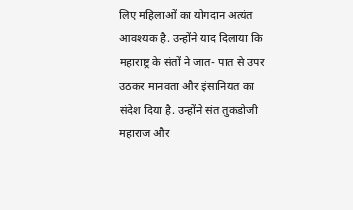लिए महिलाओं का योगदान अत्यंत आवश्यक है. उन्होंने याद दिलाया कि महाराष्ट्र के संतों ने जात- पात से उपर उठकर मानवता और इंसानियत का संदेश दिया है. उन्होंने संत तुकडोजी महाराज और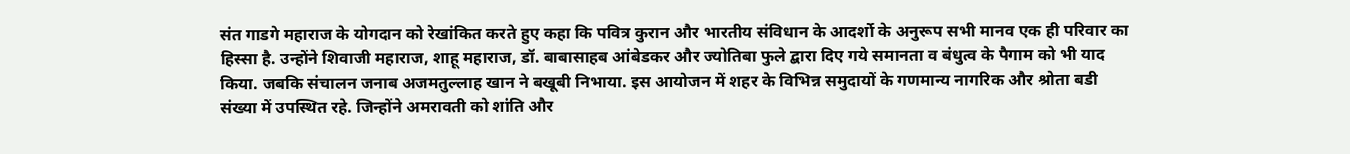संत गाडगे महाराज के योगदान को रेखांकित करते हुए कहा कि पवित्र कुरान और भारतीय संविधान के आदर्शो के अनुरूप सभी मानव एक ही परिवार का हिस्सा है. उन्होंने शिवाजी महाराज, शाहू महाराज, डॉ. बाबासाहब आंबेडकर और ज्योतिबा फुले द्बारा दिए गये समानता व बंधुत्व के पैगाम को भी याद किया. जबकि संचालन जनाब अजमतुल्लाह खान ने बखूबी निभाया. इस आयोजन में शहर के विभिन्न समुदायों के गणमान्य नागरिक और श्रोता बडी संख्या में उपस्थित रहे. जिन्होंने अमरावती को शांति और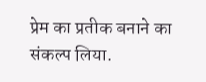प्रेम का प्रतीक बनाने का संकल्प लिया.